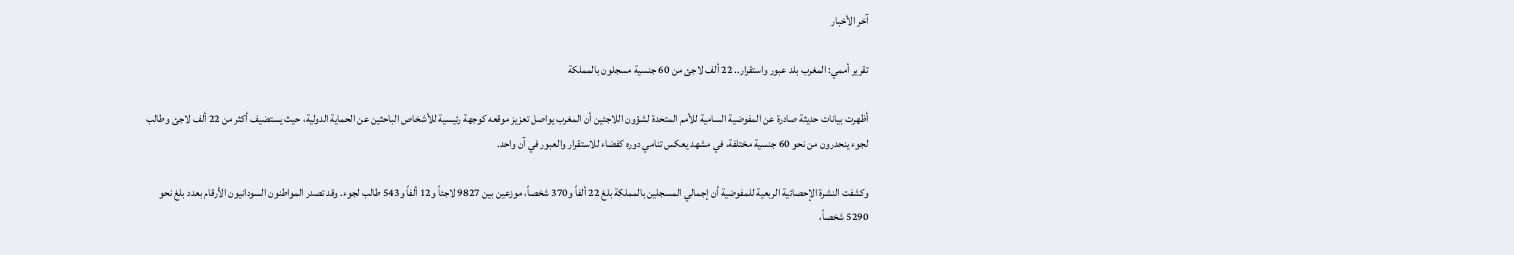آخر الأخبار

تقرير أممي: المغرب بلد عبور واستقرار.. 22 ألف لاجئ من 60 جنسية مسجلون بالمملكة

أظهرت بيانات حديثة صادرة عن المفوضية السامية للأمم المتحدة لشؤون اللاجئين أن المغرب يواصل تعزيز موقعه كوجهة رئيسية للأشخاص الباحثين عن الحماية الدولية، حيث يستضيف أكثر من 22 ألف لاجئ وطالب لجوء ينحدرون من نحو 60 جنسية مختلفة، في مشهد يعكس تنامي دوره كفضاء للاستقرار والعبور في آن واحد.

وكشفت النشرة الإحصائية الربعية للمفوضية أن إجمالي المسجلين بالمملكة بلغ 22 ألفاً و370 شخصاً، موزعين بين 9827 لاجئاً و12 ألفاً و543 طالب لجوء. وقد تصدر المواطنون السودانيون الأرقام بعدد بلغ نحو 5290 شخصاً،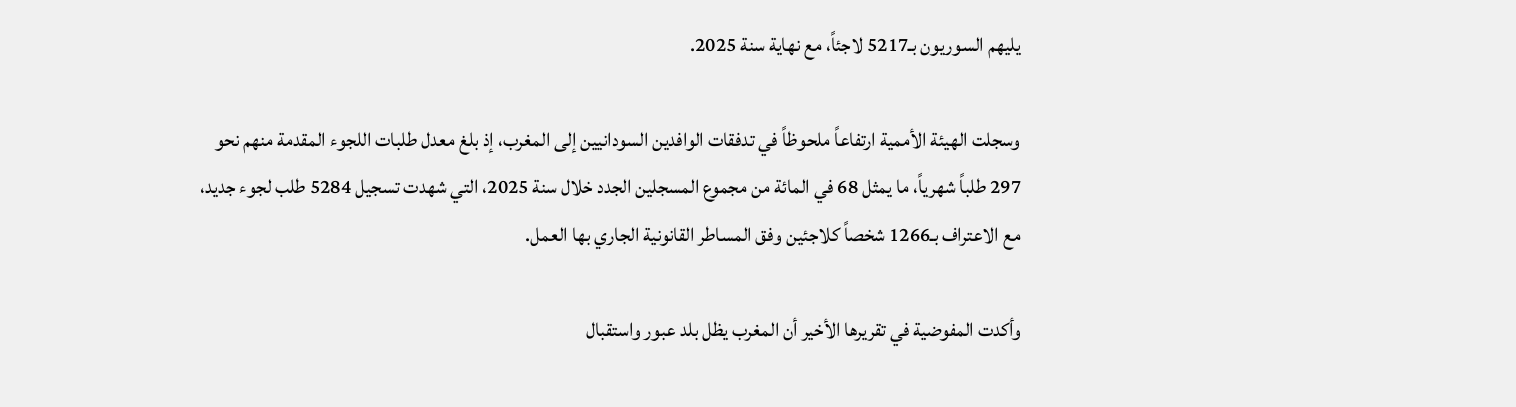يليهم السوريون بـ5217 لاجئاً، مع نهاية سنة 2025.

وسجلت الهيئة الأممية ارتفاعاً ملحوظاً في تدفقات الوافدين السودانيين إلى المغرب، إذ بلغ معدل طلبات اللجوء المقدمة منهم نحو 297 طلباً شهرياً، ما يمثل 68 في المائة من مجموع المسجلين الجدد خلال سنة 2025، التي شهدت تسجيل 5284 طلب لجوء جديد، مع الاعتراف بـ1266 شخصاً كلاجئين وفق المساطر القانونية الجاري بها العمل.

وأكدت المفوضية في تقريرها الأخير أن المغرب يظل بلد عبور واستقبال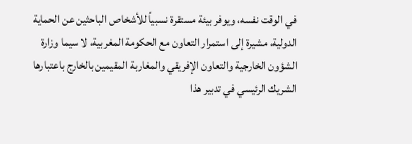في الوقت نفسه، ويوفر بيئة مستقرة نسبياً للأشخاص الباحثين عن الحماية الدولية، مشيرة إلى استمرار التعاون مع الحكومة المغربية، لا سيما وزارة الشؤون الخارجية والتعاون الإفريقي والمغاربة المقيمين بالخارج باعتبارها الشريك الرئيسي في تدبير هذا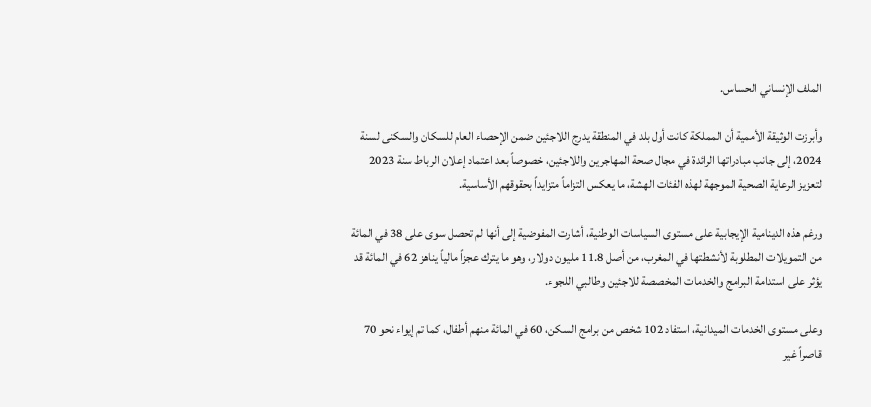الملف الإنساني الحساس.

وأبرزت الوثيقة الأممية أن المملكة كانت أول بلد في المنطقة يدرج اللاجئين ضمن الإحصاء العام للسكان والسكنى لسنة 2024، إلى جانب مبادراتها الرائدة في مجال صحة المهاجرين واللاجئين، خصوصاً بعد اعتماد إعلان الرباط سنة 2023 لتعزيز الرعاية الصحية الموجهة لهذه الفئات الهشة، ما يعكس التزاماً متزايداً بحقوقهم الأساسية.

ورغم هذه الدينامية الإيجابية على مستوى السياسات الوطنية، أشارت المفوضية إلى أنها لم تحصل سوى على 38 في المائة من التمويلات المطلوبة لأنشطتها في المغرب، من أصل 11.8 مليون دولار، وهو ما يترك عجزاً مالياً يناهز 62 في المائة قد يؤثر على استدامة البرامج والخدمات المخصصة للاجئين وطالبي اللجوء.

وعلى مستوى الخدمات الميدانية، استفاد 102 شخص من برامج السكن، 60 في المائة منهم أطفال، كما تم إيواء نحو 70 قاصراً غير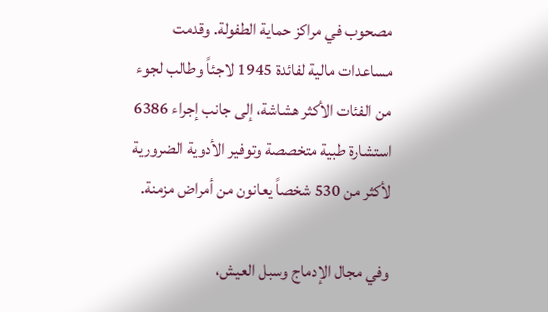مصحوب في مراكز حماية الطفولة. وقدمت مساعدات مالية لفائدة 1945 لاجئاً وطالب لجوء من الفئات الأكثر هشاشة، إلى جانب إجراء 6386 استشارة طبية متخصصة وتوفير الأدوية الضرورية لأكثر من 530 شخصاً يعانون من أمراض مزمنة.

وفي مجال الإدماج وسبل العيش،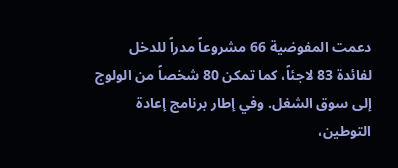دعمت المفوضية 66 مشروعاً مدراً للدخل لفائدة 83 لاجئاً، كما تمكن 80 شخصاً من الولوج إلى سوق الشغل. وفي إطار برنامج إعادة التوطين،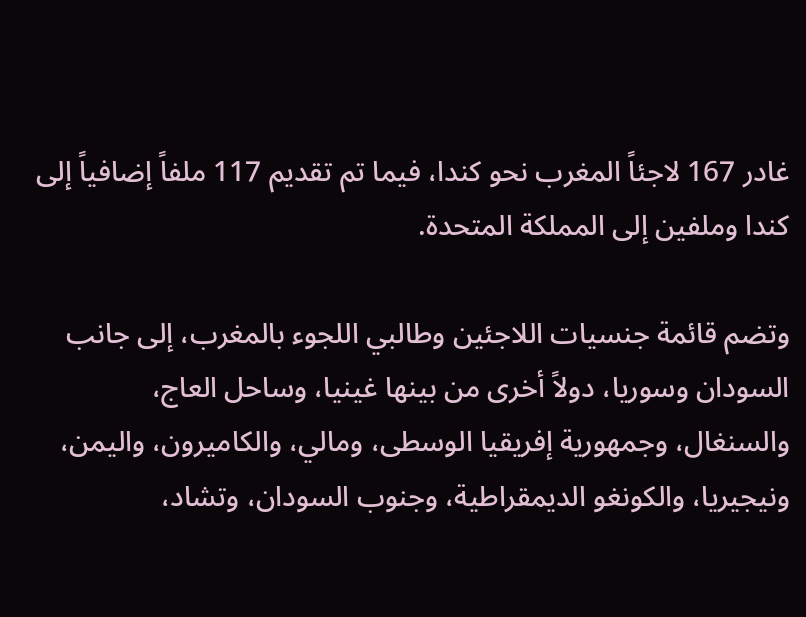غادر 167 لاجئاً المغرب نحو كندا، فيما تم تقديم 117 ملفاً إضافياً إلى كندا وملفين إلى المملكة المتحدة.

وتضم قائمة جنسيات اللاجئين وطالبي اللجوء بالمغرب، إلى جانب السودان وسوريا، دولاً أخرى من بينها غينيا، وساحل العاج، والسنغال، وجمهورية إفريقيا الوسطى، ومالي، والكاميرون، واليمن، ونيجيريا، والكونغو الديمقراطية، وجنوب السودان، وتشاد،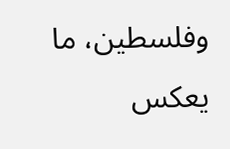وفلسطين، ما يعكس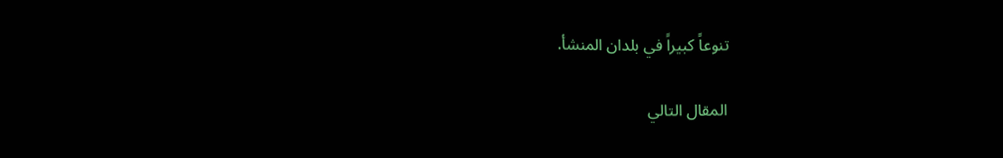تنوعاً كبيراً في بلدان المنشأ.

المقال التالي